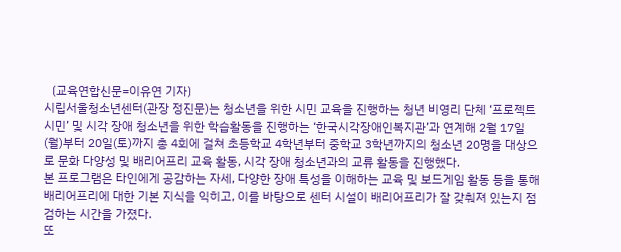〔교육연합신문=이유연 기자〕
시립서울청소년센터(관장 정진문)는 청소년을 위한 시민 교육을 진행하는 청년 비영리 단체 ‘프로젝트시민’ 및 시각 장애 청소년을 위한 학습활동을 진행하는 ‘한국시각장애인복지관’과 연계해 2월 17일(월)부터 20일(토)까지 총 4회에 걸쳐 초등학교 4학년부터 중학교 3학년까지의 청소년 20명을 대상으로 문화 다양성 및 배리어프리 교육 활동, 시각 장애 청소년과의 교류 활동을 진행했다.
본 프로그램은 타인에게 공감하는 자세, 다양한 장애 특성을 이해하는 교육 및 보드게임 활동 등을 통해 배리어프리에 대한 기본 지식을 익히고, 이를 바탕으로 센터 시설이 배리어프리가 잘 갖춰져 있는지 점검하는 시간을 가졌다.
또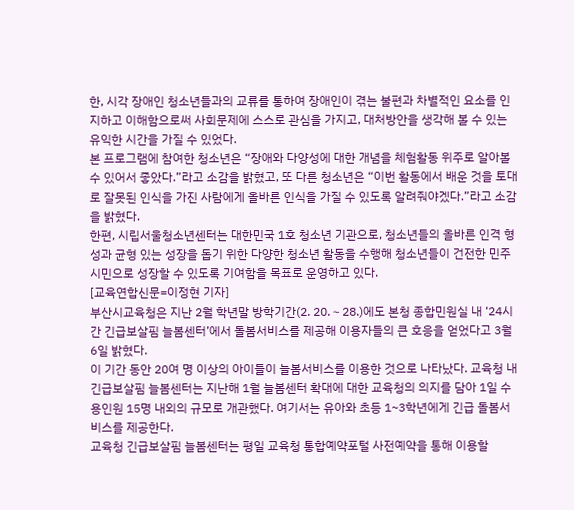한, 시각 장애인 청소년들과의 교류를 통하여 장애인이 겪는 불편과 차별적인 요소를 인지하고 이해함으로써 사회문제에 스스로 관심을 가지고, 대처방안을 생각해 볼 수 있는 유익한 시간을 가질 수 있었다.
본 프로그램에 참여한 청소년은 “장애와 다양성에 대한 개념을 체험활동 위주로 알아볼 수 있어서 좋았다.”라고 소감을 밝혔고, 또 다른 청소년은 “이번 활동에서 배운 것을 토대로 잘못된 인식을 가진 사람에게 올바른 인식을 가질 수 있도록 알려줘야겠다.”라고 소감을 밝혔다.
한편, 시립서울청소년센터는 대한민국 1호 청소년 기관으로, 청소년들의 올바른 인격 형성과 균형 있는 성장을 돕기 위한 다양한 청소년 활동을 수행해 청소년들이 건전한 민주시민으로 성장할 수 있도록 기여함을 목표로 운영하고 있다.
[교육연합신문=이정현 기자]
부산시교육청은 지난 2월 학년말 방학기간(2. 20.∼28.)에도 본청 종합민원실 내 ‘24시간 긴급보살핌 늘봄센터’에서 돌봄서비스를 제공해 이용자들의 큰 호응을 얻었다고 3월 6일 밝혔다.
이 기간 동안 20여 명 이상의 아이들이 늘봄서비스를 이용한 것으로 나타났다. 교육청 내 긴급보살핌 늘봄센터는 지난해 1월 늘봄센터 확대에 대한 교육청의 의지를 담아 1일 수용인원 15명 내외의 규모로 개관했다. 여기서는 유아와 초등 1~3학년에게 긴급 돌봄서비스를 제공한다.
교육청 긴급보살핌 늘봄센터는 평일 교육청 통합예약포털 사전예약을 통해 이용할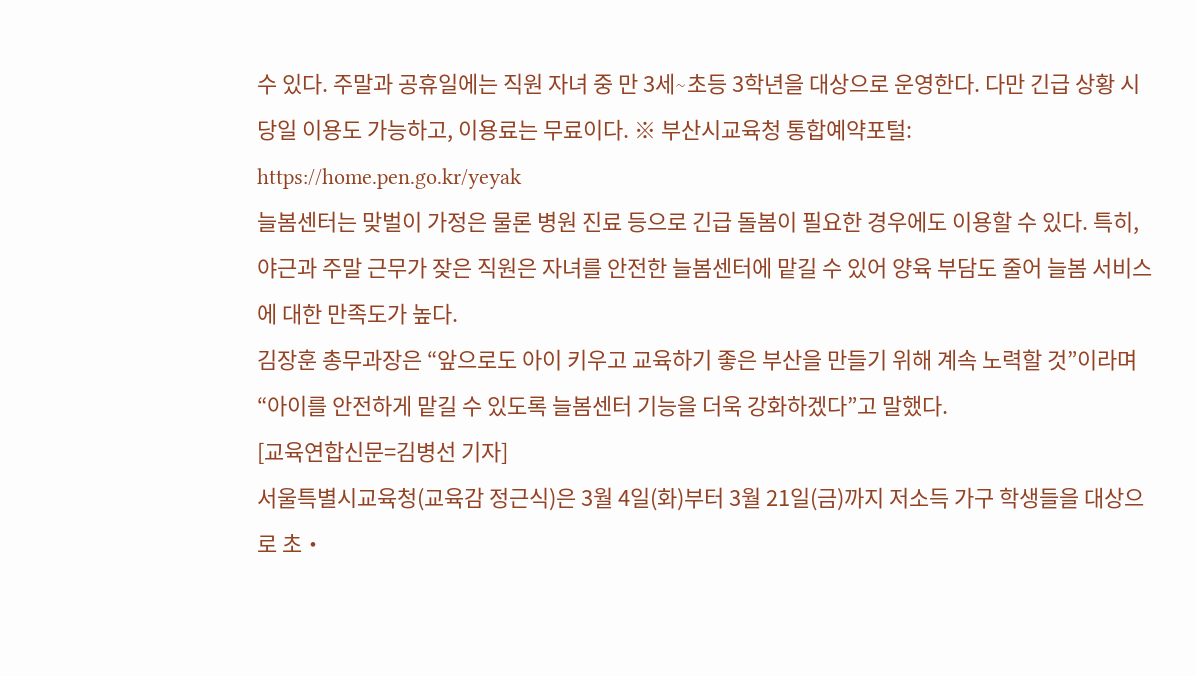수 있다. 주말과 공휴일에는 직원 자녀 중 만 3세∼초등 3학년을 대상으로 운영한다. 다만 긴급 상황 시 당일 이용도 가능하고, 이용료는 무료이다. ※ 부산시교육청 통합예약포털: https://home.pen.go.kr/yeyak
늘봄센터는 맞벌이 가정은 물론 병원 진료 등으로 긴급 돌봄이 필요한 경우에도 이용할 수 있다. 특히, 야근과 주말 근무가 잦은 직원은 자녀를 안전한 늘봄센터에 맡길 수 있어 양육 부담도 줄어 늘봄 서비스에 대한 만족도가 높다.
김장훈 총무과장은 “앞으로도 아이 키우고 교육하기 좋은 부산을 만들기 위해 계속 노력할 것”이라며 “아이를 안전하게 맡길 수 있도록 늘봄센터 기능을 더욱 강화하겠다”고 말했다.
[교육연합신문=김병선 기자]
서울특별시교육청(교육감 정근식)은 3월 4일(화)부터 3월 21일(금)까지 저소득 가구 학생들을 대상으로 초‧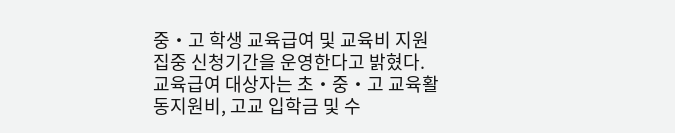중‧고 학생 교육급여 및 교육비 지원 집중 신청기간을 운영한다고 밝혔다.
교육급여 대상자는 초‧중‧고 교육활동지원비, 고교 입학금 및 수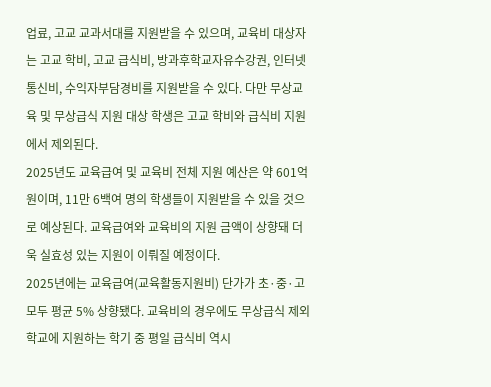업료, 고교 교과서대를 지원받을 수 있으며, 교육비 대상자는 고교 학비, 고교 급식비, 방과후학교자유수강권, 인터넷 통신비, 수익자부담경비를 지원받을 수 있다. 다만 무상교육 및 무상급식 지원 대상 학생은 고교 학비와 급식비 지원에서 제외된다.
2025년도 교육급여 및 교육비 전체 지원 예산은 약 601억 원이며, 11만 6백여 명의 학생들이 지원받을 수 있을 것으로 예상된다. 교육급여와 교육비의 지원 금액이 상향돼 더욱 실효성 있는 지원이 이뤄질 예정이다.
2025년에는 교육급여(교육활동지원비) 단가가 초·중·고 모두 평균 5% 상향됐다. 교육비의 경우에도 무상급식 제외학교에 지원하는 학기 중 평일 급식비 역시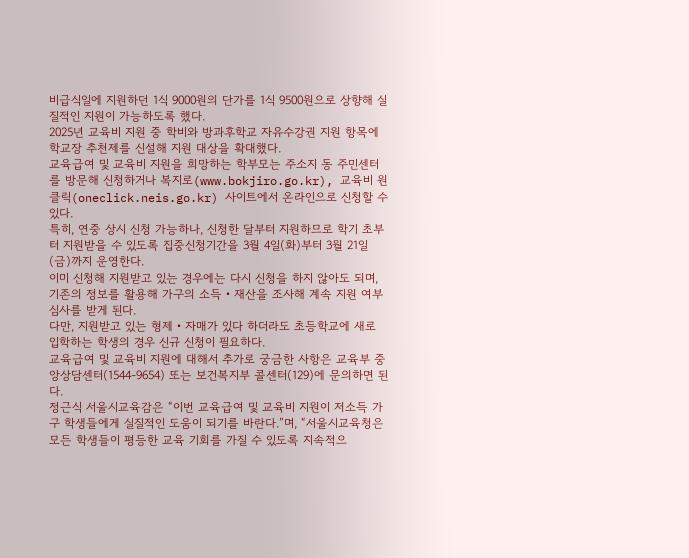비급식일에 지원하던 1식 9000원의 단가를 1식 9500원으로 상향해 실질적인 지원이 가능하도록 했다.
2025년 교육비 지원 중 학비와 방과후학교 자유수강권 지원 항목에 학교장 추천제를 신설해 지원 대상을 확대했다.
교육급여 및 교육비 지원을 희망하는 학부모는 주소지 동 주민센터를 방문해 신청하거나 복지로(www.bokjiro.go.kr), 교육비 원클릭(oneclick.neis.go.kr) 사이트에서 온라인으로 신청할 수 있다.
특히, 연중 상시 신청 가능하나, 신청한 달부터 지원하므로 학기 초부터 지원받을 수 있도록 집중신청기간을 3월 4일(화)부터 3월 21일(금)까지 운영한다.
이미 신청해 지원받고 있는 경우에는 다시 신청을 하지 않아도 되며, 기존의 정보를 활용해 가구의 소득‧재산을 조사해 계속 지원 여부 심사를 받게 된다.
다만, 지원받고 있는 형제‧자매가 있다 하더라도 초등학교에 새로 입학하는 학생의 경우 신규 신청이 필요하다.
교육급여 및 교육비 지원에 대해서 추가로 궁금한 사항은 교육부 중앙상담센터(1544-9654) 또는 보건복지부 콜센터(129)에 문의하면 된다.
정근식 서울시교육감은 “이번 교육급여 및 교육비 지원이 저소득 가구 학생들에게 실질적인 도움이 되기를 바란다.”며, “서울시교육청은 모든 학생들이 평등한 교육 기회를 가질 수 있도록 지속적으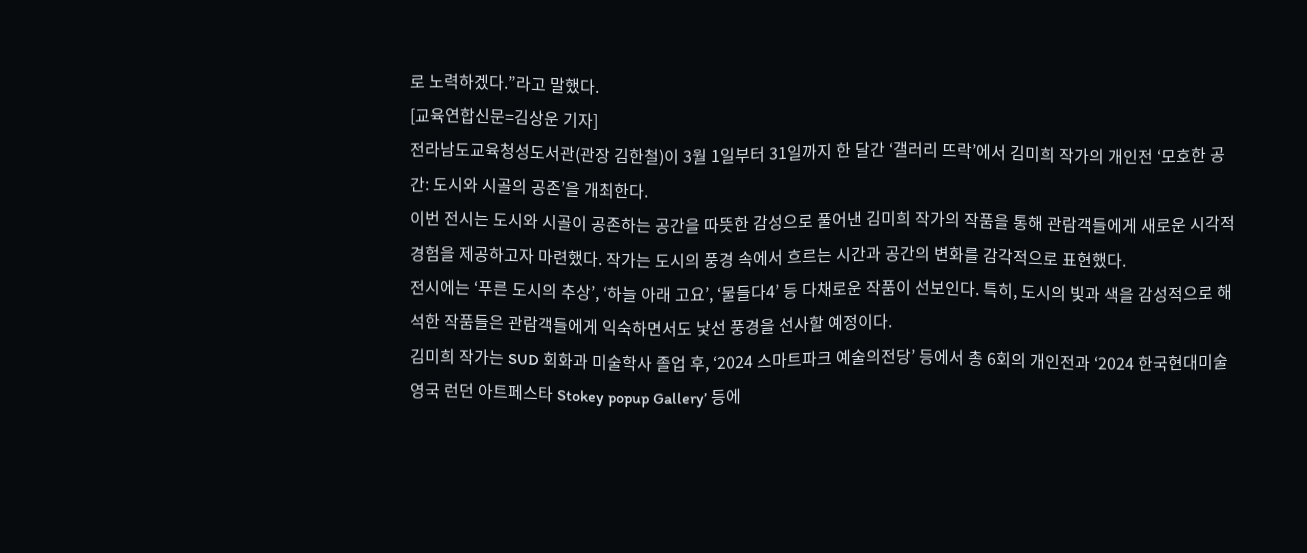로 노력하겠다.”라고 말했다.
[교육연합신문=김상운 기자]
전라남도교육청성도서관(관장 김한철)이 3월 1일부터 31일까지 한 달간 ‘갤러리 뜨락’에서 김미희 작가의 개인전 ‘모호한 공간: 도시와 시골의 공존’을 개최한다.
이번 전시는 도시와 시골이 공존하는 공간을 따뜻한 감성으로 풀어낸 김미희 작가의 작품을 통해 관람객들에게 새로운 시각적 경험을 제공하고자 마련했다. 작가는 도시의 풍경 속에서 흐르는 시간과 공간의 변화를 감각적으로 표현했다.
전시에는 ‘푸른 도시의 추상’, ‘하늘 아래 고요’, ‘물들다4’ 등 다채로운 작품이 선보인다. 특히, 도시의 빛과 색을 감성적으로 해석한 작품들은 관람객들에게 익숙하면서도 낯선 풍경을 선사할 예정이다.
김미희 작가는 SUD 회화과 미술학사 졸업 후, ‘2024 스마트파크 예술의전당’ 등에서 총 6회의 개인전과 ‘2024 한국현대미술 영국 런던 아트페스타 Stokey popup Gallery’ 등에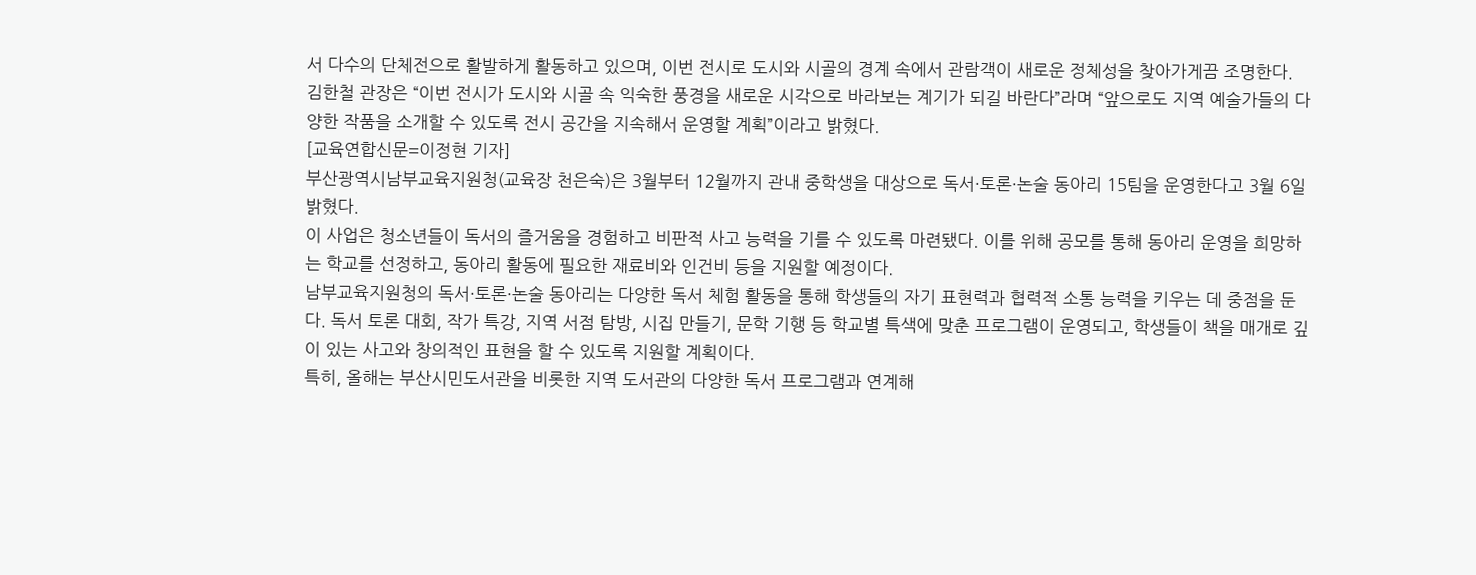서 다수의 단체전으로 활발하게 활동하고 있으며, 이번 전시로 도시와 시골의 경계 속에서 관람객이 새로운 정체성을 찾아가게끔 조명한다.
김한철 관장은 “이번 전시가 도시와 시골 속 익숙한 풍경을 새로운 시각으로 바라보는 계기가 되길 바란다”라며 “앞으로도 지역 예술가들의 다양한 작품을 소개할 수 있도록 전시 공간을 지속해서 운영할 계획”이라고 밝혔다.
[교육연합신문=이정현 기자]
부산광역시남부교육지원청(교육장 천은숙)은 3월부터 12월까지 관내 중학생을 대상으로 독서·토론·논술 동아리 15팀을 운영한다고 3월 6일 밝혔다.
이 사업은 청소년들이 독서의 즐거움을 경험하고 비판적 사고 능력을 기를 수 있도록 마련됐다. 이를 위해 공모를 통해 동아리 운영을 희망하는 학교를 선정하고, 동아리 활동에 필요한 재료비와 인건비 등을 지원할 예정이다.
남부교육지원청의 독서·토론·논술 동아리는 다양한 독서 체험 활동을 통해 학생들의 자기 표현력과 협력적 소통 능력을 키우는 데 중점을 둔다. 독서 토론 대회, 작가 특강, 지역 서점 탐방, 시집 만들기, 문학 기행 등 학교별 특색에 맞춘 프로그램이 운영되고, 학생들이 책을 매개로 깊이 있는 사고와 창의적인 표현을 할 수 있도록 지원할 계획이다.
특히, 올해는 부산시민도서관을 비롯한 지역 도서관의 다양한 독서 프로그램과 연계해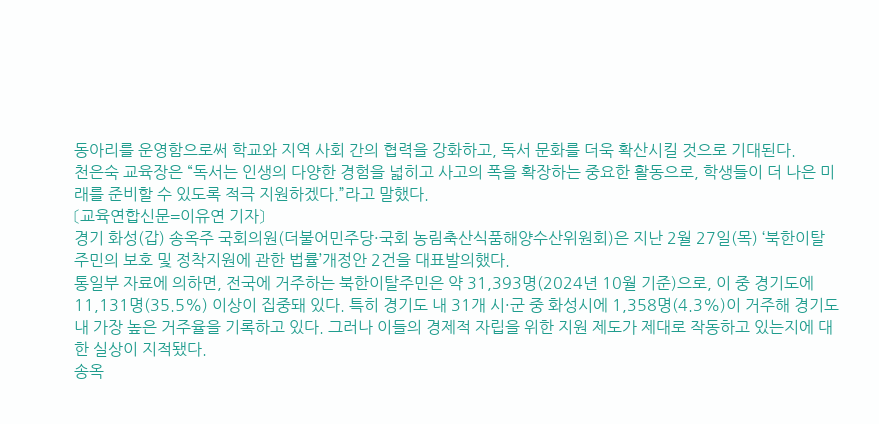동아리를 운영함으로써 학교와 지역 사회 간의 협력을 강화하고, 독서 문화를 더욱 확산시킬 것으로 기대된다.
천은숙 교육장은 “독서는 인생의 다양한 경험을 넓히고 사고의 폭을 확장하는 중요한 활동으로, 학생들이 더 나은 미래를 준비할 수 있도록 적극 지원하겠다.”라고 말했다.
〔교육연합신문=이유연 기자〕
경기 화성(갑) 송옥주 국회의원(더불어민주당·국회 농림축산식품해양수산위원회)은 지난 2월 27일(목) ‘북한이탈주민의 보호 및 정착지원에 관한 법률’개정안 2건을 대표발의했다.
통일부 자료에 의하면, 전국에 거주하는 북한이탈주민은 약 31,393명(2024년 10월 기준)으로, 이 중 경기도에 11,131명(35.5%) 이상이 집중돼 있다. 특히 경기도 내 31개 시·군 중 화성시에 1,358명(4.3%)이 거주해 경기도 내 가장 높은 거주율을 기록하고 있다. 그러나 이들의 경제적 자립을 위한 지원 제도가 제대로 작동하고 있는지에 대한 실상이 지적됐다.
송옥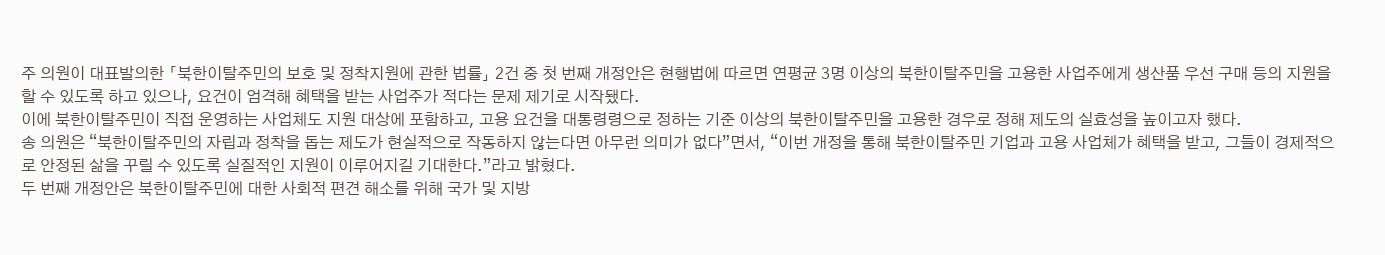주 의원이 대표발의한 「북한이탈주민의 보호 및 정착지원에 관한 법률」 2건 중 첫 번째 개정안은 현행법에 따르면 연평균 3명 이상의 북한이탈주민을 고용한 사업주에게 생산품 우선 구매 등의 지원을 할 수 있도록 하고 있으나, 요건이 엄격해 혜택을 받는 사업주가 적다는 문제 제기로 시작됐다.
이에 북한이탈주민이 직접 운영하는 사업체도 지원 대상에 포함하고, 고용 요건을 대통령령으로 정하는 기준 이상의 북한이탈주민을 고용한 경우로 정해 제도의 실효성을 높이고자 했다.
송 의원은 “북한이탈주민의 자립과 정착을 돕는 제도가 현실적으로 작동하지 않는다면 아무런 의미가 없다”면서, “이번 개정을 통해 북한이탈주민 기업과 고용 사업체가 혜택을 받고, 그들이 경제적으로 안정된 삶을 꾸릴 수 있도록 실질적인 지원이 이루어지길 기대한다.”라고 밝혔다.
두 번째 개정안은 북한이탈주민에 대한 사회적 편견 해소를 위해 국가 및 지방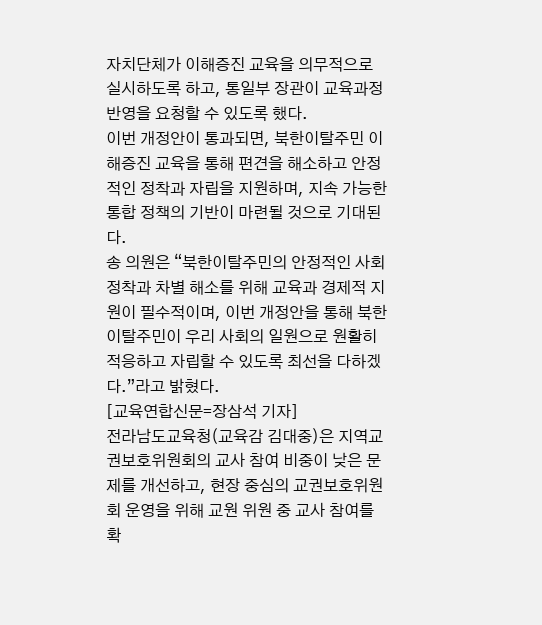자치단체가 이해증진 교육을 의무적으로 실시하도록 하고, 통일부 장관이 교육과정 반영을 요청할 수 있도록 했다.
이번 개정안이 통과되면, 북한이탈주민 이해증진 교육을 통해 편견을 해소하고 안정적인 정착과 자립을 지원하며, 지속 가능한 통합 정책의 기반이 마련될 것으로 기대된다.
송 의원은 “북한이탈주민의 안정적인 사회 정착과 차별 해소를 위해 교육과 경제적 지원이 필수적이며, 이번 개정안을 통해 북한이탈주민이 우리 사회의 일원으로 원활히 적응하고 자립할 수 있도록 최선을 다하겠다.”라고 밝혔다.
[교육연합신문=장삼석 기자]
전라남도교육청(교육감 김대중)은 지역교권보호위원회의 교사 참여 비중이 낮은 문제를 개선하고, 현장 중심의 교권보호위원회 운영을 위해 교원 위원 중 교사 참여를 확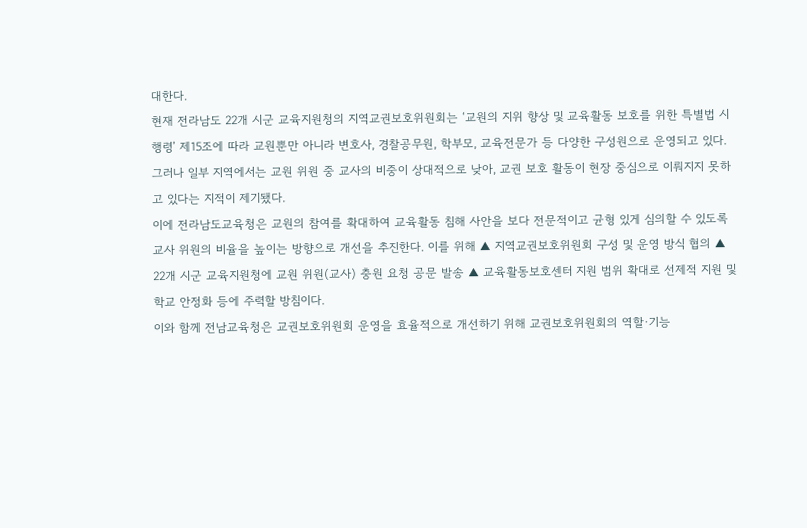대한다.
현재 전라남도 22개 시군 교육지원청의 지역교권보호위원회는 ‘교원의 지위 향상 및 교육활동 보호를 위한 특별법 시행령’ 제15조에 따라 교원뿐만 아니라 변호사, 경찰공무원, 학부모, 교육전문가 등 다양한 구성원으로 운영되고 있다. 그러나 일부 지역에서는 교원 위원 중 교사의 비중이 상대적으로 낮아, 교권 보호 활동이 현장 중심으로 이뤄지지 못하고 있다는 지적이 제기됐다.
이에 전라남도교육청은 교원의 참여를 확대하여 교육활동 침해 사안을 보다 전문적이고 균형 있게 심의할 수 있도록 교사 위원의 비율을 높이는 방향으로 개선을 추진한다. 이를 위해 ▲ 지역교권보호위원회 구성 및 운영 방식 협의 ▲ 22개 시군 교육지원청에 교원 위원(교사) 충원 요청 공문 발송 ▲ 교육활동보호센터 지원 범위 확대로 선제적 지원 및 학교 안정화 등에 주력할 방침이다.
이와 함께 전남교육청은 교권보호위원회 운영을 효율적으로 개선하기 위해 교권보호위원회의 역할·기능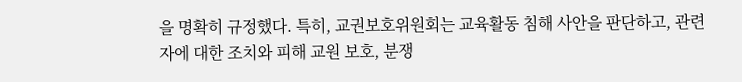을 명확히 규정했다. 특히, 교권보호위원회는 교육활동 침해 사안을 판단하고, 관련자에 대한 조치와 피해 교원 보호, 분쟁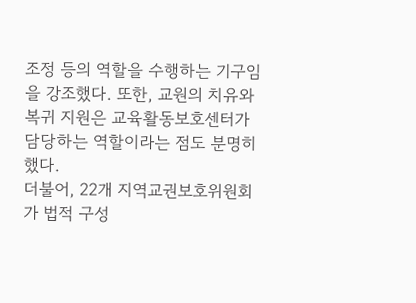조정 등의 역할을 수행하는 기구임을 강조했다. 또한, 교원의 치유와 복귀 지원은 교육활동보호센터가 담당하는 역할이라는 점도 분명히 했다.
더불어, 22개 지역교권보호위원회가 법적 구성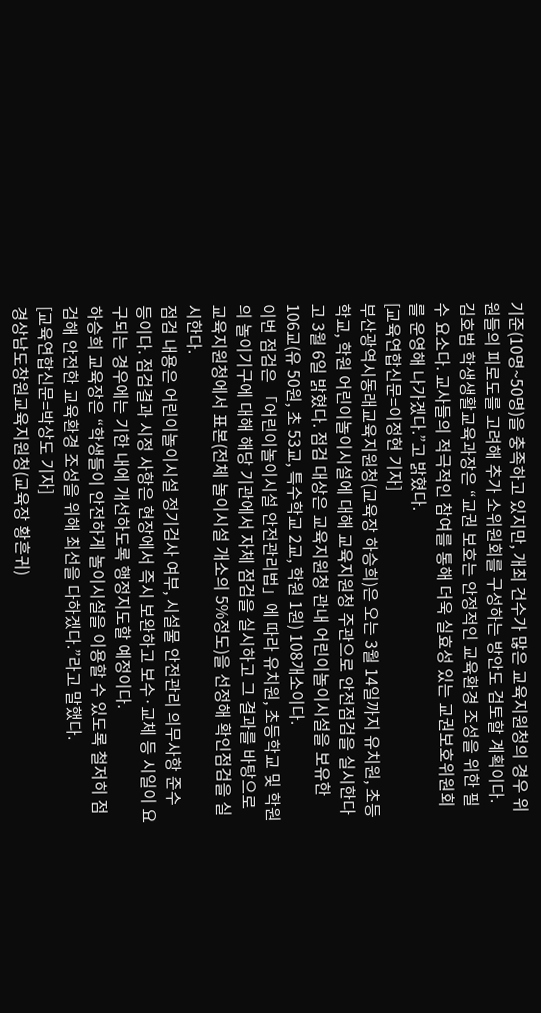기준(10명~50명)을 충족하고 있지만, 개최 건수가 많은 교육지원청의 경우 위원들의 피로도를 고려해 추가 소위원회를 구성하는 방안도 검토할 계획이다.
김호범 학생생활교육과장은 “교권 보호는 안정적인 교육환경 조성을 위한 필수 요소다. 교사들의 적극적인 참여를 통해 더욱 실효성 있는 교권보호위원회를 운영해 나가겠다.”고 밝혔다.
[교육연합신문=이정현 기자]
부산광역시동래교육지원청(교육장 하승희)은 오는 3월 14일까지 유치원, 초등학교, 학원 어린이놀이시설에 대해 교육지원청 주관으로 안전점검을 실시한다고 3월 6일 밝혔다. 점검 대상은 교육지원청 관내 어린이놀이시설을 보유한 106교(유 50원, 초 53교, 특수학교 2교, 학원 1원) 108개소이다.
이번 점검은 「어린이놀이시설 안전관리법」에 따라 유치원, 초등학교 및 학원의 놀이기구에 대해 해당 기관에서 자체 점검을 실시하고 그 결과를 바탕으로 교육지원청에서 표본(전체 놀이시설 개소의 5%정도)을 선정해 확인점검을 실시한다.
점검 내용은 어린이놀이시설 정기검사 여부, 시설물 안전관리 의무사항 준수 등이다. 점검결과 시정 사항은 현장에서 즉시 보완하고 보수·교체 등 시일이 요구되는 경우에는 기한 내에 개선하도록 행정지도할 예정이다.
하승희 교육장은 “학생들이 안전하게 놀이시설을 이용할 수 있도록 철저히 점검해 안전한 교육환경 조성을 위해 최선을 다하겠다.”라고 말했다.
[교육연합신문=박상도 기자]
경상남도창원교육지원청(교육장 황흔귀)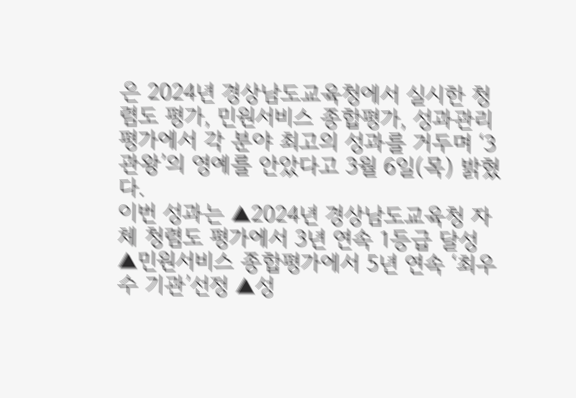은 2024년 경상남도교육청에서 실시한 청렴도 평가, 민원서비스 종합평가, 성과관리 평가에서 각 분야 최고의 성과를 거두며 ‘3관왕’의 영예를 안았다고 3월 6일(목) 밝혔다.
이번 성과는 ▲2024년 경상남도교육청 자체 청렴도 평가에서 3년 연속 1등급 달성 ▲민원서비스 종합평가에서 5년 연속 ‘최우수 기관’선정 ▲성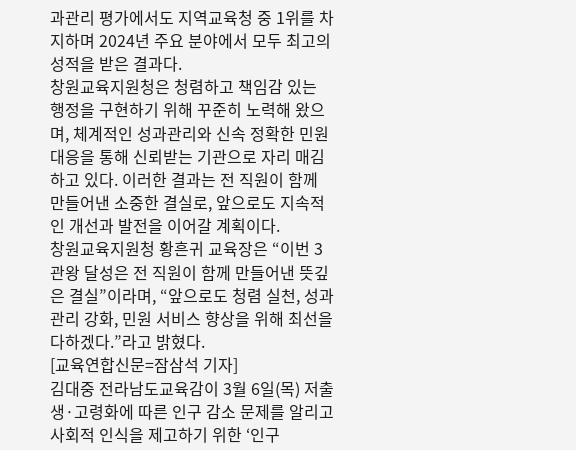과관리 평가에서도 지역교육청 중 1위를 차지하며 2024년 주요 분야에서 모두 최고의 성적을 받은 결과다.
창원교육지원청은 청렴하고 책임감 있는 행정을 구현하기 위해 꾸준히 노력해 왔으며, 체계적인 성과관리와 신속 정확한 민원 대응을 통해 신뢰받는 기관으로 자리 매김하고 있다. 이러한 결과는 전 직원이 함께 만들어낸 소중한 결실로, 앞으로도 지속적인 개선과 발전을 이어갈 계획이다.
창원교육지원청 황흔귀 교육장은 “이번 3관왕 달성은 전 직원이 함께 만들어낸 뜻깊은 결실”이라며, “앞으로도 청렴 실천, 성과관리 강화, 민원 서비스 향상을 위해 최선을 다하겠다.”라고 밝혔다.
[교육연합신문=잠삼석 기자]
김대중 전라남도교육감이 3월 6일(목) 저출생·고령화에 따른 인구 감소 문제를 알리고 사회적 인식을 제고하기 위한 ‘인구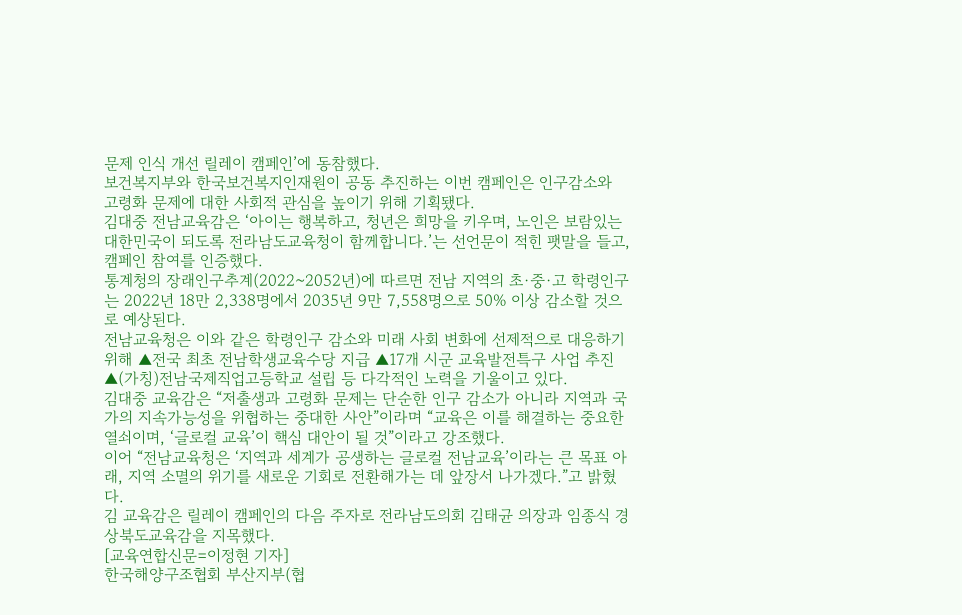문제 인식 개선 릴레이 캠페인’에 동참했다.
보건복지부와 한국보건복지인재원이 공동 추진하는 이번 캠페인은 인구감소와 고령화 문제에 대한 사회적 관심을 높이기 위해 기획됐다.
김대중 전남교육감은 ‘아이는 행복하고, 청년은 희망을 키우며, 노인은 보람있는 대한민국이 되도록 전라남도교육청이 함께합니다.’는 선언문이 적힌 팻말을 들고, 캠페인 참여를 인증했다.
통계청의 장래인구추계(2022~2052년)에 따르면 전남 지역의 초·중·고 학령인구는 2022년 18만 2,338명에서 2035년 9만 7,558명으로 50% 이상 감소할 것으로 예상된다.
전남교육청은 이와 같은 학령인구 감소와 미래 사회 변화에 선제적으로 대응하기 위해 ▲전국 최초 전남학생교육수당 지급 ▲17개 시군 교육발전특구 사업 추진 ▲(가칭)전남국제직업고등학교 설립 등 다각적인 노력을 기울이고 있다.
김대중 교육감은 “저출생과 고령화 문제는 단순한 인구 감소가 아니라 지역과 국가의 지속가능성을 위협하는 중대한 사안”이라며 “교육은 이를 해결하는 중요한 열쇠이며, ‘글로컬 교육’이 핵심 대안이 될 것”이라고 강조했다.
이어 “전남교육청은 ‘지역과 세계가 공생하는 글로컬 전남교육’이라는 큰 목표 아래, 지역 소멸의 위기를 새로운 기회로 전환해가는 데 앞장서 나가겠다.”고 밝혔다.
김 교육감은 릴레이 캠페인의 다음 주자로 전라남도의회 김태균 의장과 임종식 경상북도교육감을 지목했다.
[교육연합신문=이정현 기자]
한국해양구조협회 부산지부(협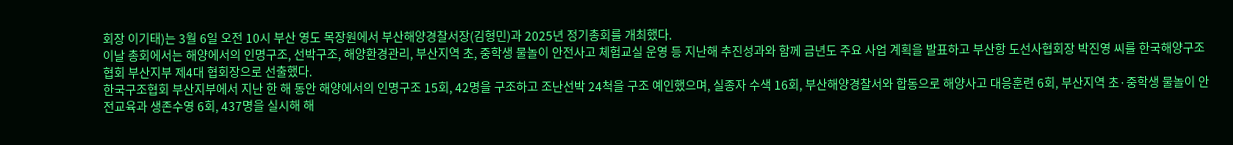회장 이기태)는 3월 6일 오전 10시 부산 영도 목장원에서 부산해양경찰서장(김형민)과 2025년 정기총회를 개최했다.
이날 총회에서는 해양에서의 인명구조, 선박구조, 해양환경관리, 부산지역 초, 중학생 물놀이 안전사고 체험교실 운영 등 지난해 추진성과와 함께 금년도 주요 사업 계획을 발표하고 부산항 도선사협회장 박진영 씨를 한국해양구조협회 부산지부 제4대 협회장으로 선출했다.
한국구조협회 부산지부에서 지난 한 해 동안 해양에서의 인명구조 15회, 42명을 구조하고 조난선박 24척을 구조 예인했으며, 실종자 수색 16회, 부산해양경찰서와 합동으로 해양사고 대응훈련 6회, 부산지역 초·중학생 물놀이 안전교육과 생존수영 6회, 437명을 실시해 해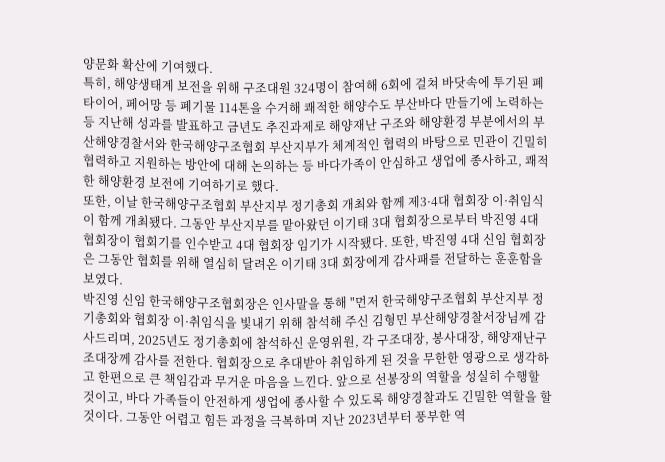양문화 확산에 기여했다.
특히, 해양생태계 보전을 위해 구조대원 324명이 참여해 6회에 걸쳐 바닷속에 투기된 폐타이어, 페어망 등 폐기물 114톤을 수거해 쾌적한 해양수도 부산바다 만들기에 노력하는 등 지난해 성과를 발표하고 금년도 추진과제로 해양재난 구조와 해양환경 부분에서의 부산해양경찰서와 한국해양구조협회 부산지부가 체계적인 협력의 바탕으로 민관이 긴밀히 협력하고 지원하는 방안에 대해 논의하는 등 바다가족이 안심하고 생업에 종사하고, 쾌적한 해양환경 보전에 기여하기로 했다.
또한, 이날 한국해양구조협회 부산지부 정기총회 개최와 함께 제3·4대 협회장 이·취임식이 함께 개최됐다. 그동안 부산지부를 맡아왔던 이기태 3대 협회장으로부터 박진영 4대 협회장이 협회기를 인수받고 4대 협회장 임기가 시작됐다. 또한, 박진영 4대 신임 협회장은 그동안 협회를 위해 열심히 달려온 이기태 3대 회장에게 감사패를 전달하는 훈훈함을 보였다.
박진영 신임 한국해양구조협회장은 인사말을 통해 "먼저 한국해양구조협회 부산지부 정기총회와 협회장 이·취임식을 빛내기 위해 참석해 주신 김형민 부산해양경찰서장님께 감사드리며, 2025년도 정기총회에 참석하신 운영위원, 각 구조대장, 봉사대장, 해양재난구조대장께 감사를 전한다. 협회장으로 추대받아 취임하게 된 것을 무한한 영광으로 생각하고 한편으로 큰 책임감과 무거운 마음을 느낀다. 앞으로 선봉장의 역할을 성실히 수행할 것이고, 바다 가족들이 안전하게 생업에 종사할 수 있도록 해양경찰과도 긴밀한 역할을 할 것이다. 그동안 어렵고 힘든 과정을 극복하며 지난 2023년부터 풍부한 역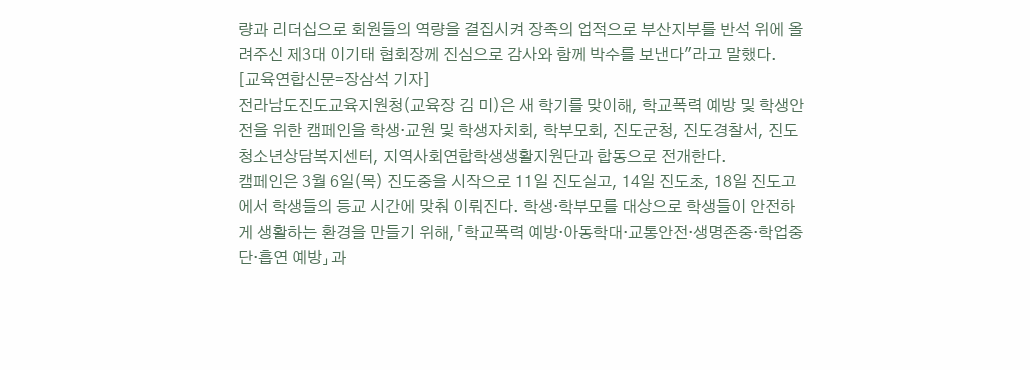량과 리더십으로 회원들의 역량을 결집시켜 장족의 업적으로 부산지부를 반석 위에 올려주신 제3대 이기태 협회장께 진심으로 감사와 함께 박수를 보낸다"라고 말했다.
[교육연합신문=장삼석 기자]
전라남도진도교육지원청(교육장 김 미)은 새 학기를 맞이해, 학교폭력 예방 및 학생안전을 위한 캠페인을 학생·교원 및 학생자치회, 학부모회, 진도군청, 진도경찰서, 진도청소년상담복지센터, 지역사회연합학생생활지원단과 합동으로 전개한다.
캠페인은 3월 6일(목) 진도중을 시작으로 11일 진도실고, 14일 진도초, 18일 진도고에서 학생들의 등교 시간에 맞춰 이뤄진다. 학생·학부모를 대상으로 학생들이 안전하게 생활하는 환경을 만들기 위해,「학교폭력 예방·아동학대·교통안전·생명존중·학업중단·흡연 예방」과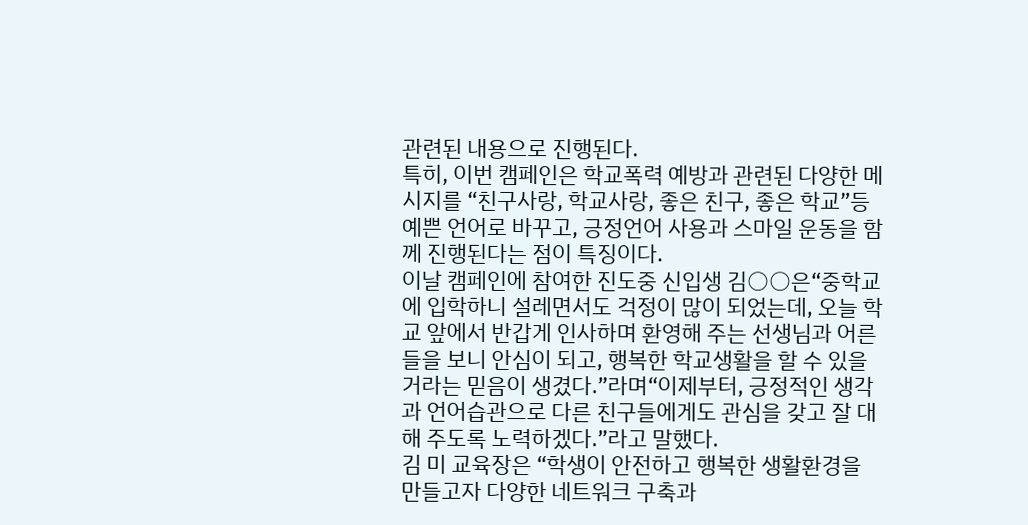관련된 내용으로 진행된다.
특히, 이번 캠페인은 학교폭력 예방과 관련된 다양한 메시지를 “친구사랑, 학교사랑, 좋은 친구, 좋은 학교”등 예쁜 언어로 바꾸고, 긍정언어 사용과 스마일 운동을 함께 진행된다는 점이 특징이다.
이날 캠페인에 참여한 진도중 신입생 김○○은“중학교에 입학하니 설레면서도 걱정이 많이 되었는데, 오늘 학교 앞에서 반갑게 인사하며 환영해 주는 선생님과 어른들을 보니 안심이 되고, 행복한 학교생활을 할 수 있을 거라는 믿음이 생겼다.”라며“이제부터, 긍정적인 생각과 언어습관으로 다른 친구들에게도 관심을 갖고 잘 대해 주도록 노력하겠다.”라고 말했다.
김 미 교육장은 “학생이 안전하고 행복한 생활환경을 만들고자 다양한 네트워크 구축과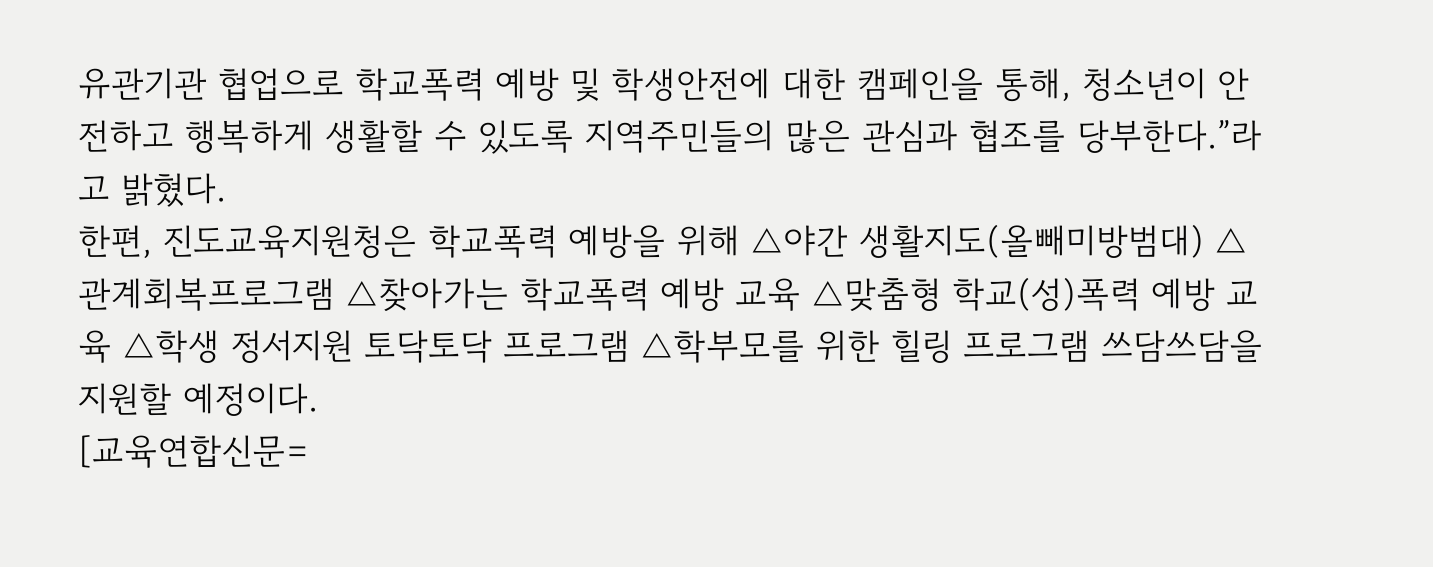유관기관 협업으로 학교폭력 예방 및 학생안전에 대한 캠페인을 통해, 청소년이 안전하고 행복하게 생활할 수 있도록 지역주민들의 많은 관심과 협조를 당부한다.”라고 밝혔다.
한편, 진도교육지원청은 학교폭력 예방을 위해 △야간 생활지도(올빼미방범대) △ 관계회복프로그램 △찾아가는 학교폭력 예방 교육 △맞춤형 학교(성)폭력 예방 교육 △학생 정서지원 토닥토닥 프로그램 △학부모를 위한 힐링 프로그램 쓰담쓰담을 지원할 예정이다.
[교육연합신문=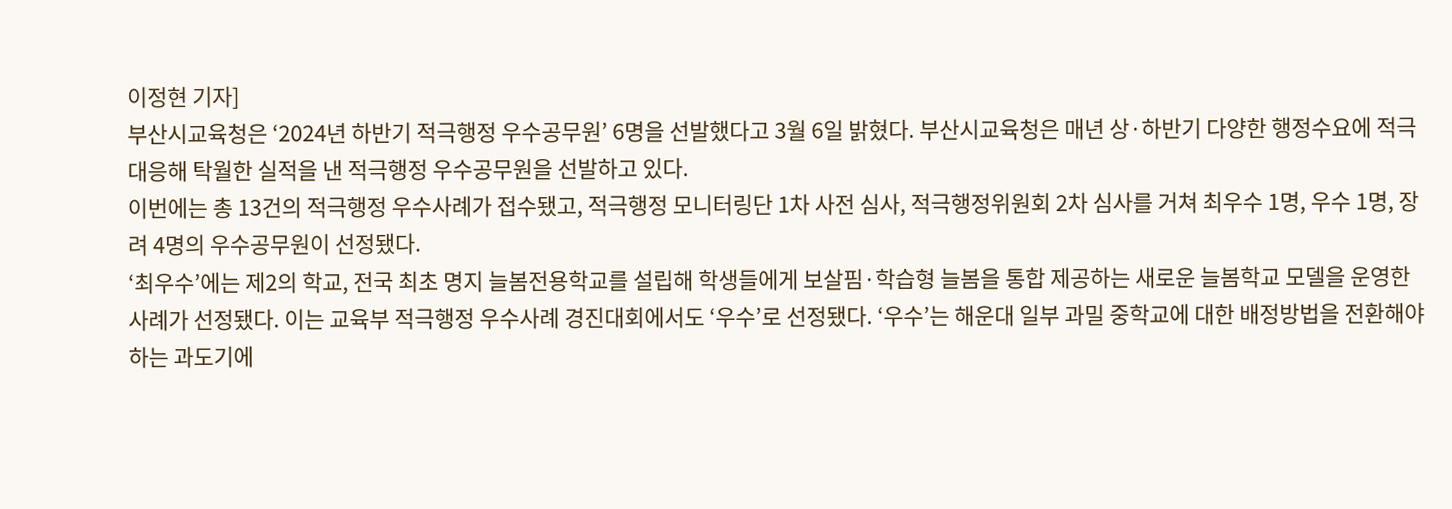이정현 기자]
부산시교육청은 ‘2024년 하반기 적극행정 우수공무원’ 6명을 선발했다고 3월 6일 밝혔다. 부산시교육청은 매년 상·하반기 다양한 행정수요에 적극 대응해 탁월한 실적을 낸 적극행정 우수공무원을 선발하고 있다.
이번에는 총 13건의 적극행정 우수사례가 접수됐고, 적극행정 모니터링단 1차 사전 심사, 적극행정위원회 2차 심사를 거쳐 최우수 1명, 우수 1명, 장려 4명의 우수공무원이 선정됐다.
‘최우수’에는 제2의 학교, 전국 최초 명지 늘봄전용학교를 설립해 학생들에게 보살핌·학습형 늘봄을 통합 제공하는 새로운 늘봄학교 모델을 운영한 사례가 선정됐다. 이는 교육부 적극행정 우수사례 경진대회에서도 ‘우수’로 선정됐다. ‘우수’는 해운대 일부 과밀 중학교에 대한 배정방법을 전환해야 하는 과도기에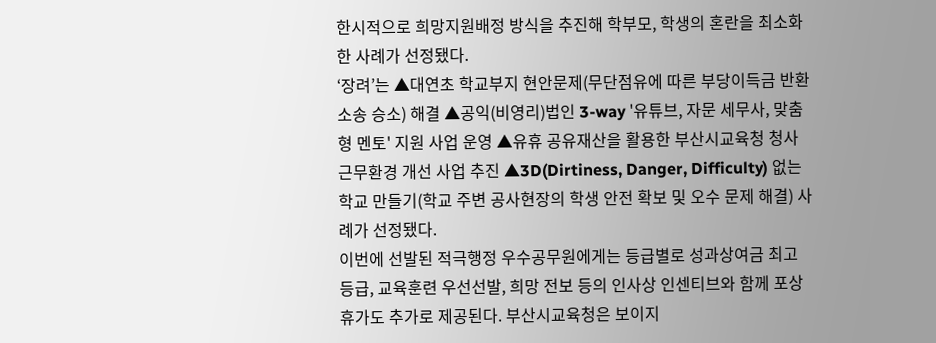한시적으로 희망지원배정 방식을 추진해 학부모, 학생의 혼란을 최소화한 사례가 선정됐다.
‘장려’는 ▲대연초 학교부지 현안문제(무단점유에 따른 부당이득금 반환 소송 승소) 해결 ▲공익(비영리)법인 3-way '유튜브, 자문 세무사, 맞춤형 멘토' 지원 사업 운영 ▲유휴 공유재산을 활용한 부산시교육청 청사 근무환경 개선 사업 추진 ▲3D(Dirtiness, Danger, Difficulty) 없는 학교 만들기(학교 주변 공사현장의 학생 안전 확보 및 오수 문제 해결) 사례가 선정됐다.
이번에 선발된 적극행정 우수공무원에게는 등급별로 성과상여금 최고 등급, 교육훈련 우선선발, 희망 전보 등의 인사상 인센티브와 함께 포상휴가도 추가로 제공된다. 부산시교육청은 보이지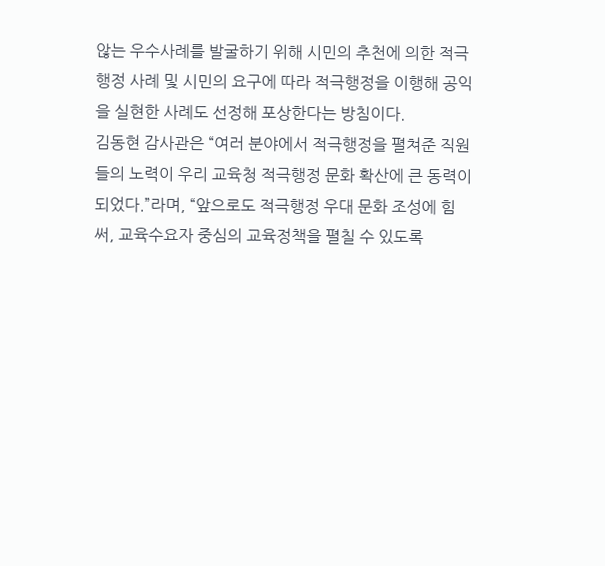않는 우수사례를 발굴하기 위해 시민의 추천에 의한 적극행정 사례 및 시민의 요구에 따라 적극행정을 이행해 공익을 실현한 사례도 선정해 포상한다는 방침이다.
김동현 감사관은 “여러 분야에서 적극행정을 펼쳐준 직원들의 노력이 우리 교육청 적극행정 문화 확산에 큰 동력이 되었다.”라며, “앞으로도 적극행정 우대 문화 조성에 힘써, 교육수요자 중심의 교육정책을 펼칠 수 있도록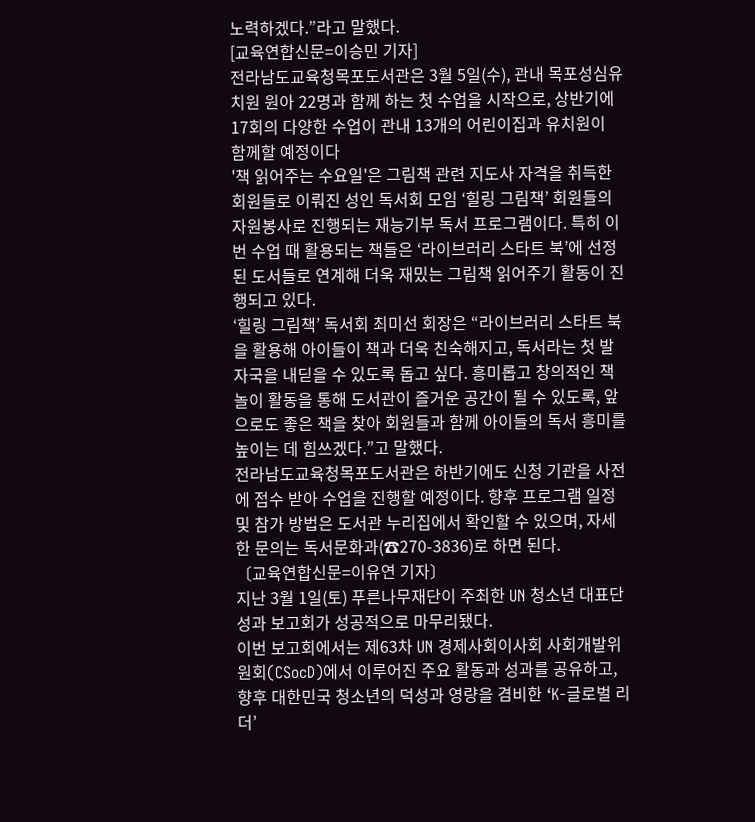노력하겠다.”라고 말했다.
[교육연합신문=이승민 기자]
전라남도교육청목포도서관은 3월 5일(수), 관내 목포성심유치원 원아 22명과 함께 하는 첫 수업을 시작으로, 상반기에 17회의 다양한 수업이 관내 13개의 어린이집과 유치원이 함께할 예정이다
'책 읽어주는 수요일'은 그림책 관련 지도사 자격을 취득한 회원들로 이뤄진 성인 독서회 모임 ‘힐링 그림책’ 회원들의 자원봉사로 진행되는 재능기부 독서 프로그램이다. 특히 이번 수업 때 활용되는 책들은 ‘라이브러리 스타트 북’에 선정된 도서들로 연계해 더욱 재밌는 그림책 읽어주기 활동이 진행되고 있다.
‘힐링 그림책’ 독서회 최미선 회장은 “라이브러리 스타트 북을 활용해 아이들이 책과 더욱 친숙해지고, 독서라는 첫 발자국을 내딛을 수 있도록 돕고 싶다. 흥미롭고 창의적인 책놀이 활동을 통해 도서관이 즐거운 공간이 될 수 있도록, 앞으로도 좋은 책을 찾아 회원들과 함께 아이들의 독서 흥미를 높이는 데 힘쓰겠다.”고 말했다.
전라남도교육청목포도서관은 하반기에도 신청 기관을 사전에 접수 받아 수업을 진행할 예정이다. 향후 프로그램 일정 및 참가 방법은 도서관 누리집에서 확인할 수 있으며, 자세한 문의는 독서문화과(☎270-3836)로 하면 된다.
〔교육연합신문=이유연 기자〕
지난 3월 1일(토) 푸른나무재단이 주최한 UN 청소년 대표단 성과 보고회가 성공적으로 마무리됐다.
이번 보고회에서는 제63차 UN 경제사회이사회 사회개발위원회(CSocD)에서 이루어진 주요 활동과 성과를 공유하고, 향후 대한민국 청소년의 덕성과 영량을 겸비한 ‘K-글로벌 리더’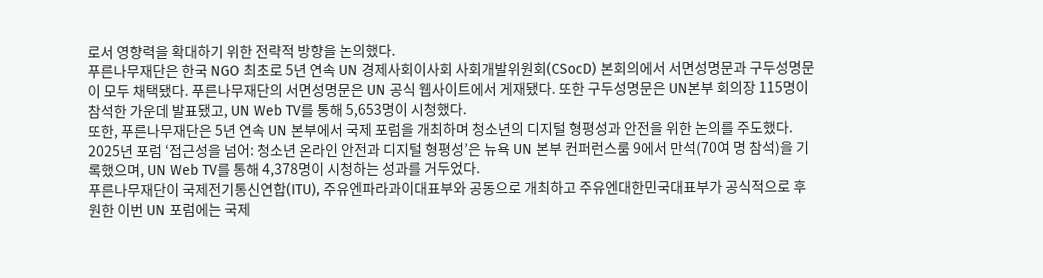로서 영향력을 확대하기 위한 전략적 방향을 논의했다.
푸른나무재단은 한국 NGO 최초로 5년 연속 UN 경제사회이사회 사회개발위원회(CSocD) 본회의에서 서면성명문과 구두성명문이 모두 채택됐다. 푸른나무재단의 서면성명문은 UN 공식 웹사이트에서 게재됐다. 또한 구두성명문은 UN본부 회의장 115명이 참석한 가운데 발표됐고, UN Web TV를 통해 5,653명이 시청했다.
또한, 푸른나무재단은 5년 연속 UN 본부에서 국제 포럼을 개최하며 청소년의 디지털 형평성과 안전을 위한 논의를 주도했다. 2025년 포럼 ‘접근성을 넘어: 청소년 온라인 안전과 디지털 형평성’은 뉴욕 UN 본부 컨퍼런스룸 9에서 만석(70여 명 참석)을 기록했으며, UN Web TV를 통해 4,378명이 시청하는 성과를 거두었다.
푸른나무재단이 국제전기통신연합(ITU), 주유엔파라과이대표부와 공동으로 개최하고 주유엔대한민국대표부가 공식적으로 후원한 이번 UN 포럼에는 국제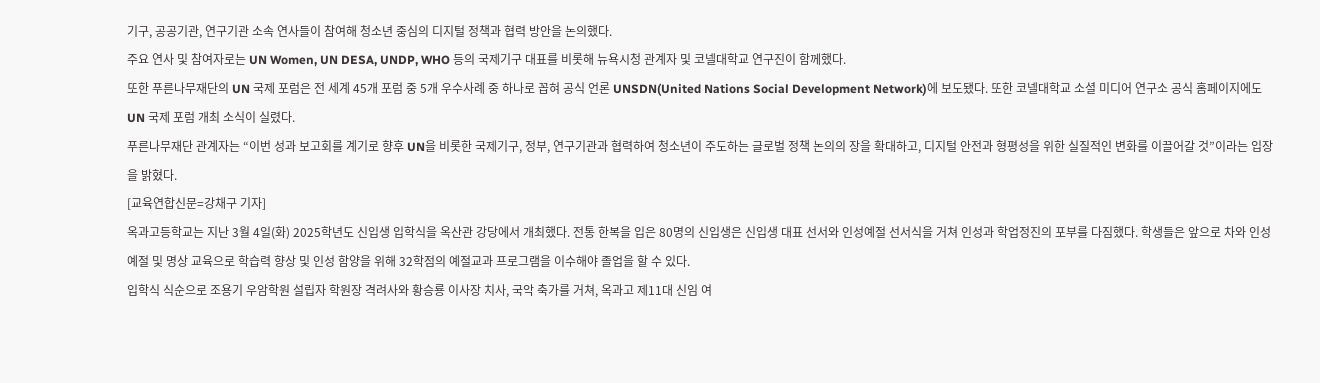기구, 공공기관, 연구기관 소속 연사들이 참여해 청소년 중심의 디지털 정책과 협력 방안을 논의했다.
주요 연사 및 참여자로는 UN Women, UN DESA, UNDP, WHO 등의 국제기구 대표를 비롯해 뉴욕시청 관계자 및 코넬대학교 연구진이 함께했다.
또한 푸른나무재단의 UN 국제 포럼은 전 세계 45개 포럼 중 5개 우수사례 중 하나로 꼽혀 공식 언론 UNSDN(United Nations Social Development Network)에 보도됐다. 또한 코넬대학교 소셜 미디어 연구소 공식 홈페이지에도 UN 국제 포럼 개최 소식이 실렸다.
푸른나무재단 관계자는 “이번 성과 보고회를 계기로 향후 UN을 비롯한 국제기구, 정부, 연구기관과 협력하여 청소년이 주도하는 글로벌 정책 논의의 장을 확대하고, 디지털 안전과 형평성을 위한 실질적인 변화를 이끌어갈 것”이라는 입장을 밝혔다.
[교육연합신문=강채구 기자]
옥과고등학교는 지난 3월 4일(화) 2025학년도 신입생 입학식을 옥산관 강당에서 개최했다. 전통 한복을 입은 80명의 신입생은 신입생 대표 선서와 인성예절 선서식을 거쳐 인성과 학업정진의 포부를 다짐했다. 학생들은 앞으로 차와 인성예절 및 명상 교육으로 학습력 향상 및 인성 함양을 위해 32학점의 예절교과 프로그램을 이수해야 졸업을 할 수 있다.
입학식 식순으로 조용기 우암학원 설립자 학원장 격려사와 황승룡 이사장 치사, 국악 축가를 거쳐, 옥과고 제11대 신임 여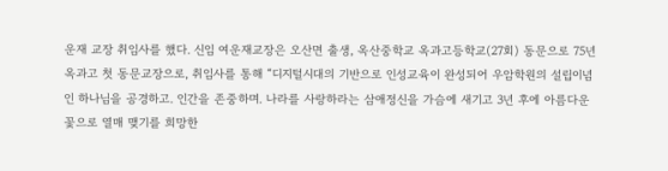운재 교장 취임사를 했다. 신임 여운재교장은 오산면 출생, 옥산중학교 옥과고등학교(27회) 동문으로 75년 옥과고 첫 동문교장으로, 취임사를 통해 “디지털시대의 기반으로 인성교육이 완성되어 우암학원의 설립이념인 하나님을 공경하고. 인간을 존중하며. 나라를 사랑하라는 삼애정신을 가슴에 새기고 3년 후에 아름다운 꽃으로 열매 맺기를 희망한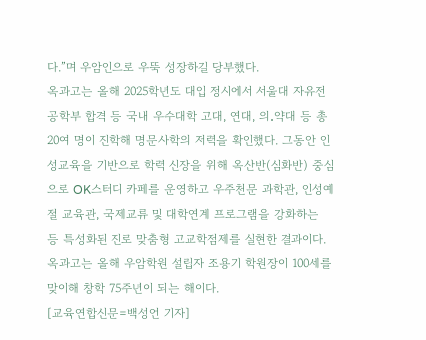다.”며 우암인으로 우뚝 성장하길 당부했다.
옥과고는 올해 2025학년도 대입 정시에서 서울대 자유전공학부 합격 등 국내 우수대학 고대, 연대, 의․약대 등 총 20여 명이 진학해 명문사학의 저력을 확인했다. 그동안 인성교육을 기반으로 학력 신장을 위해 옥산반(심화반) 중심으로 OK스터디 카페를 운영하고 우주천문 과학관, 인성예절 교육관, 국제교류 및 대학연계 프로그램을 강화하는 등 특성화된 진로 맞춤형 고교학점제를 실현한 결과이다. 옥과고는 올해 우암학원 설립자 조용기 학원장이 100세를 맞이해 창학 75주년이 되는 해이다.
[교육연합신문=백성언 기자]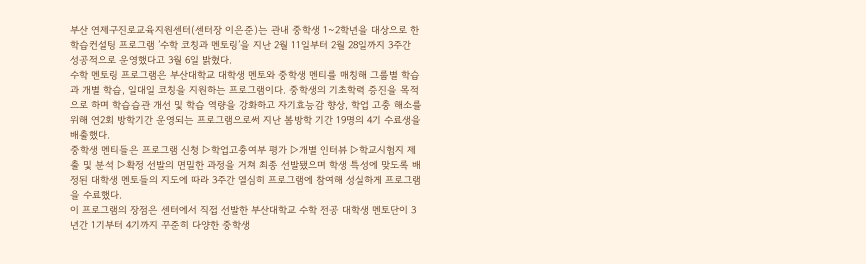부산 연제구진로교육지원센터(센터장 이은준)는 관내 중학생 1~2학년을 대상으로 한 학습컨설팅 프로그램 ’수학 코칭과 멘토링’을 지난 2월 11일부터 2월 28일까지 3주간 성공적으로 운영했다고 3월 6일 밝혔다.
수학 멘토링 프로그램은 부산대학교 대학생 멘토와 중학생 멘티를 매칭해 그룹별 학습과 개별 학습, 일대일 코칭을 지원하는 프로그램이다. 중학생의 기초학력 증진을 목적으로 하며 학습습관 개선 및 학습 역량을 강화하고 자기효능감 향상, 학업 고충 해소를 위해 연2회 방학기간 운영되는 프로그램으로써 지난 봄방학 기간 19명의 4기 수료생을 배출했다.
중학생 멘티들은 프로그램 신청 ▷학업고충여부 평가 ▷개별 인터뷰 ▷학교시험지 제출 및 분석 ▷확정 선발의 면밀한 과정을 거쳐 최종 선발됐으며 학생 특성에 맞도록 배정된 대학생 멘토들의 지도에 따라 3주간 열심히 프로그램에 참여해 성실하게 프로그램을 수료했다.
이 프로그램의 장점은 센터에서 직접 선발한 부산대학교 수학 전공 대학생 멘토단이 3년간 1기부터 4기까지 꾸준히 다양한 중학생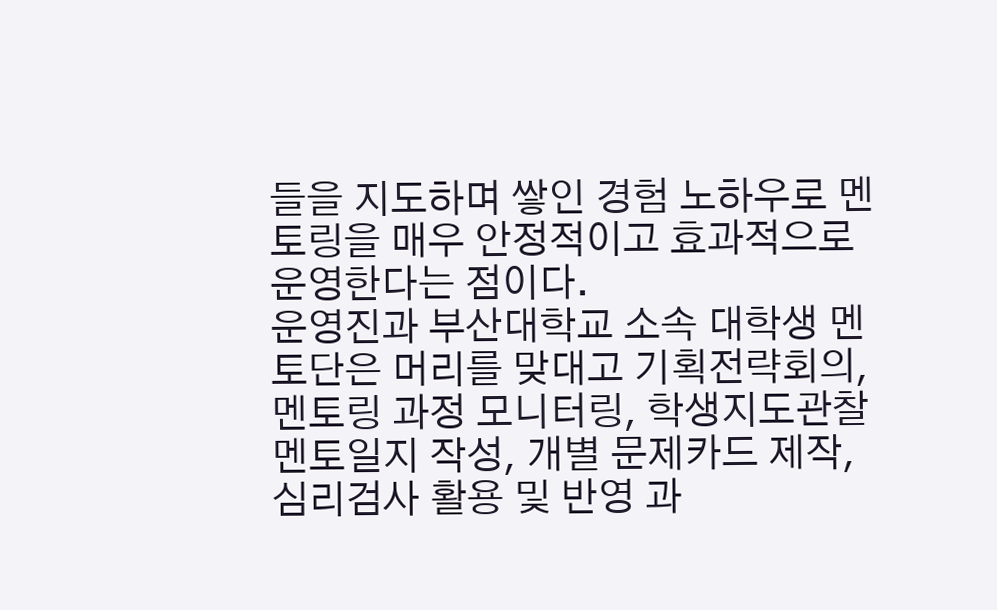들을 지도하며 쌓인 경험 노하우로 멘토링을 매우 안정적이고 효과적으로 운영한다는 점이다.
운영진과 부산대학교 소속 대학생 멘토단은 머리를 맞대고 기획전략회의, 멘토링 과정 모니터링, 학생지도관찰 멘토일지 작성, 개별 문제카드 제작, 심리검사 활용 및 반영 과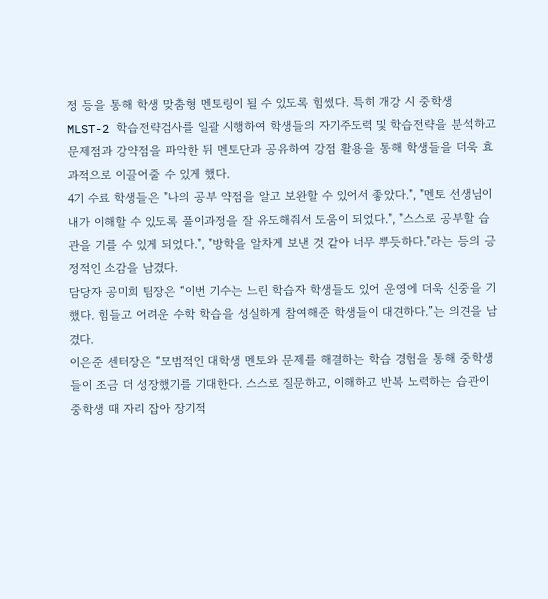정 등을 통해 학생 맞춤형 멘토링이 될 수 있도록 힘썼다. 특히 개강 시 중학생 MLST-2 학습전략검사를 일괄 시행하여 학생들의 자기주도력 및 학습전략을 분석하고 문제점과 강약점을 파악한 뒤 멘토단과 공유하여 강점 활용을 통해 학생들을 더욱 효과적으로 이끌어줄 수 있게 했다.
4기 수료 학생들은 "나의 공부 약점을 알고 보완할 수 있어서 좋았다.", "멘토 선생님이 내가 이해할 수 있도록 풀이과정을 잘 유도해줘서 도움이 되었다.", "스스로 공부할 습관을 기를 수 있게 되었다.", "방학을 알차게 보낸 것 같아 너무 뿌듯하다."라는 등의 긍정적인 소감을 남겼다.
담당자 공미희 팀장은 “이번 기수는 느린 학습자 학생들도 있어 운영에 더욱 신중을 기했다. 힘들고 어려운 수학 학습을 성실하게 참여해준 학생들이 대견하다.”는 의견을 남겼다.
이은준 센터장은 “모범적인 대학생 멘토와 문제를 해결하는 학습 경험을 통해 중학생들이 조금 더 성장했기를 기대한다. 스스로 질문하고, 이해하고 반복 노력하는 습관이 중학생 때 자리 잡아 장기적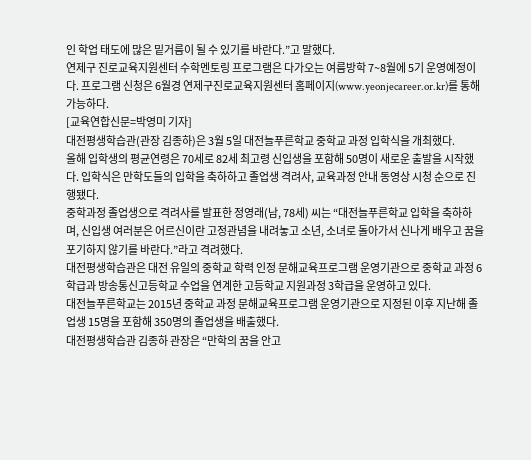인 학업 태도에 많은 밑거름이 될 수 있기를 바란다.”고 말했다.
연제구 진로교육지원센터 수학멘토링 프로그램은 다가오는 여름방학 7~8월에 5기 운영예정이다. 프로그램 신청은 6월경 연제구진로교육지원센터 홈페이지(www.yeonjecareer.or.kr)를 통해 가능하다.
[교육연합신문=박영미 기자]
대전평생학습관(관장 김종하)은 3월 5일 대전늘푸른학교 중학교 과정 입학식을 개최했다.
올해 입학생의 평균연령은 70세로 82세 최고령 신입생을 포함해 50명이 새로운 출발을 시작했다. 입학식은 만학도들의 입학을 축하하고 졸업생 격려사, 교육과정 안내 동영상 시청 순으로 진행됐다.
중학과정 졸업생으로 격려사를 발표한 정영래(남, 78세) 씨는 “대전늘푸른학교 입학을 축하하며, 신입생 여러분은 어르신이란 고정관념을 내려놓고 소년, 소녀로 돌아가서 신나게 배우고 꿈을 포기하지 않기를 바란다.”라고 격려했다.
대전평생학습관은 대전 유일의 중학교 학력 인정 문해교육프로그램 운영기관으로 중학교 과정 6학급과 방송통신고등학교 수업을 연계한 고등학교 지원과정 3학급을 운영하고 있다.
대전늘푸른학교는 2015년 중학교 과정 문해교육프로그램 운영기관으로 지정된 이후 지난해 졸업생 15명을 포함해 350명의 졸업생을 배출했다.
대전평생학습관 김종하 관장은 “만학의 꿈을 안고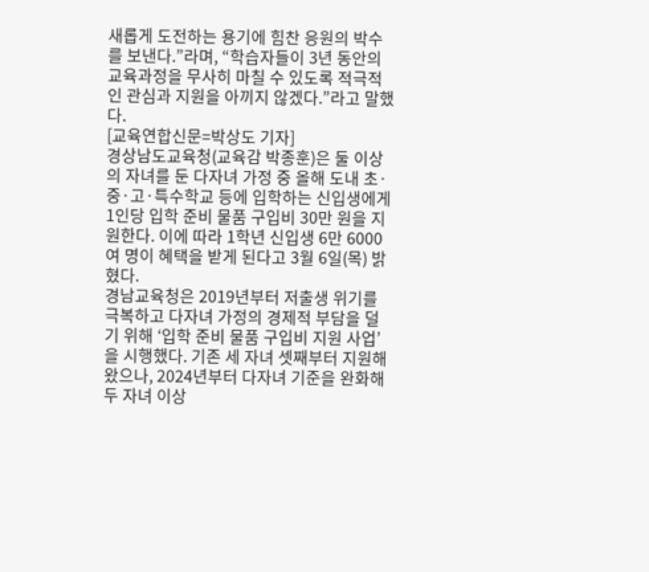새롭게 도전하는 용기에 힘찬 응원의 박수를 보낸다.”라며, “학습자들이 3년 동안의 교육과정을 무사히 마칠 수 있도록 적극적인 관심과 지원을 아끼지 않겠다.”라고 말했다.
[교육연합신문=박상도 기자]
경상남도교육청(교육감 박종훈)은 둘 이상의 자녀를 둔 다자녀 가정 중 올해 도내 초·중·고·특수학교 등에 입학하는 신입생에게 1인당 입학 준비 물품 구입비 30만 원을 지원한다. 이에 따라 1학년 신입생 6만 6000여 명이 혜택을 받게 된다고 3월 6일(목) 밝혔다.
경남교육청은 2019년부터 저출생 위기를 극복하고 다자녀 가정의 경제적 부담을 덜기 위해 ‘입학 준비 물품 구입비 지원 사업’을 시행했다. 기존 세 자녀 셋째부터 지원해 왔으나, 2024년부터 다자녀 기준을 완화해 두 자녀 이상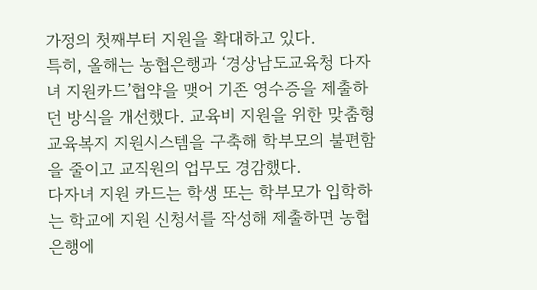가정의 첫째부터 지원을 확대하고 있다.
특히, 올해는 농협은행과 ‘경상남도교육청 다자녀 지원카드’협약을 맺어 기존 영수증을 제출하던 방식을 개선했다. 교육비 지원을 위한 맞춤형 교육복지 지원시스템을 구축해 학부모의 불편함을 줄이고 교직원의 업무도 경감했다.
다자녀 지원 카드는 학생 또는 학부모가 입학하는 학교에 지원 신청서를 작성해 제출하면 농협은행에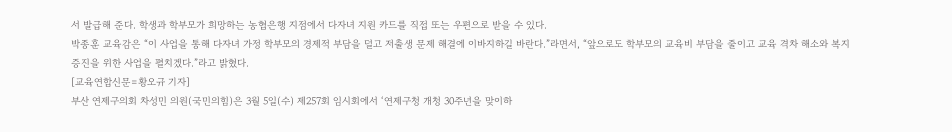서 발급해 준다. 학생과 학부모가 희망하는 농협은행 지점에서 다자녀 지원 카드를 직접 또는 우편으로 받을 수 있다.
박종훈 교육감은 “이 사업을 통해 다자녀 가정 학부모의 경제적 부담을 덜고 저출생 문제 해결에 이바지하길 바란다.”라면서, “앞으로도 학부모의 교육비 부담을 줄이고 교육 격차 해소와 복지 증진을 위한 사업을 펼치겠다.”라고 밝혔다.
[교육연합신문=황오규 기자]
부산 연제구의회 차성민 의원(국민의힘)은 3월 5일(수) 제257회 임시회에서 ‘연제구청 개청 30주년을 맞이하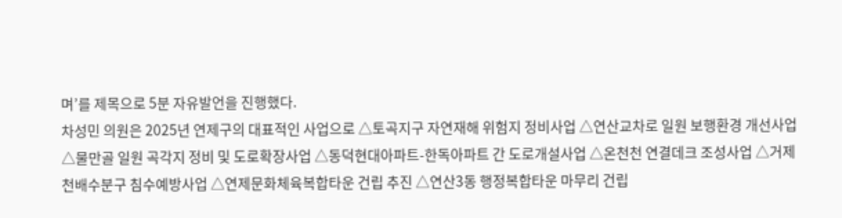며’를 제목으로 5분 자유발언을 진행했다.
차성민 의원은 2025년 연제구의 대표적인 사업으로 △토곡지구 자연재해 위험지 정비사업 △연산교차로 일원 보행환경 개선사업 △물만골 일원 곡각지 정비 및 도로확장사업 △동덕현대아파트-한독아파트 간 도로개설사업 △온천천 연결데크 조성사업 △거제천배수분구 침수예방사업 △연제문화체육복합타운 건립 추진 △연산3동 행정복합타운 마무리 건립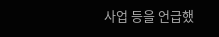사업 등을 언급했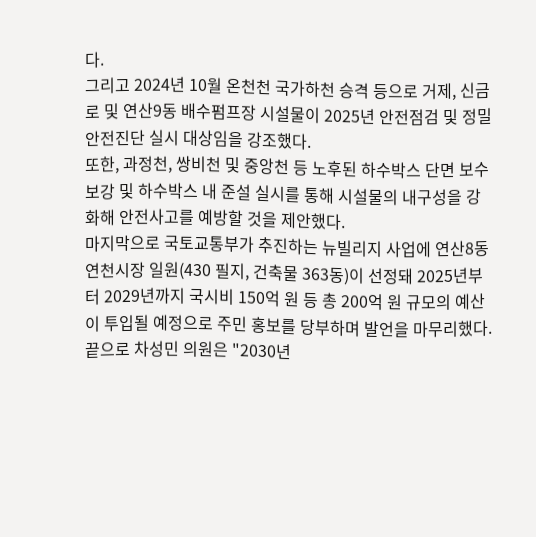다.
그리고 2024년 10월 온천천 국가하천 승격 등으로 거제, 신금로 및 연산9동 배수펌프장 시설물이 2025년 안전점검 및 정밀 안전진단 실시 대상임을 강조했다.
또한, 과정천, 쌍비천 및 중앙천 등 노후된 하수박스 단면 보수 보강 및 하수박스 내 준설 실시를 통해 시설물의 내구성을 강화해 안전사고를 예방할 것을 제안했다.
마지막으로 국토교통부가 추진하는 뉴빌리지 사업에 연산8동 연천시장 일원(430 필지, 건축물 363동)이 선정돼 2025년부터 2029년까지 국시비 150억 원 등 총 200억 원 규모의 예산이 투입될 예정으로 주민 홍보를 당부하며 발언을 마무리했다.
끝으로 차성민 의원은 "2030년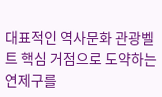대표적인 역사문화 관광벨트 핵심 거점으로 도약하는 연제구를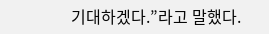기대하겠다.”라고 말했다.